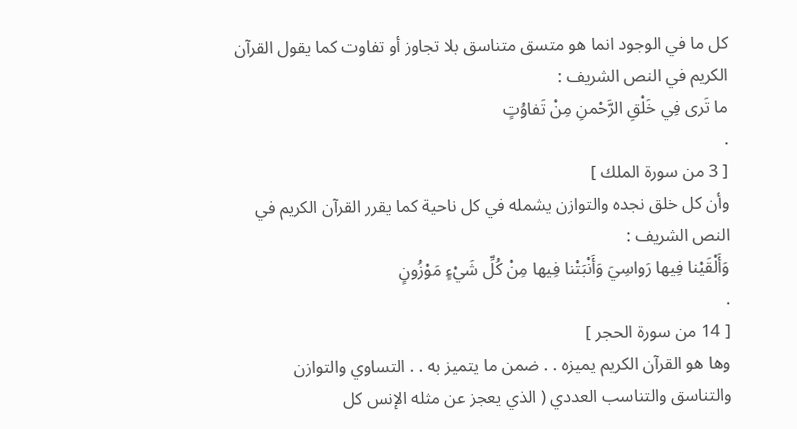كل ما في الوجود انما هو متسق متناسق بلا تجاوز أو تفاوت كما يقول القرآن الكريم في النص الشريف :
ما تَرى فِي خَلْقِ الرَّحْمنِ مِنْ تَفاوُتٍ
.
[ 3 من سورة الملك ]
وأن كل خلق نجده والتوازن يشمله في كل ناحية كما يقرر القرآن الكريم في النص الشريف :
وَأَلْقَيْنا فِيها رَواسِيَ وَأَنْبَتْنا فِيها مِنْ كُلِّ شَيْءٍ مَوْزُونٍ
.
[ 14 من سورة الحجر ]
وها هو القرآن الكريم يميزه . . ضمن ما يتميز به . . التساوي والتوازن والتناسق والتناسب العددي ( الذي يعجز عن مثله الإنس كل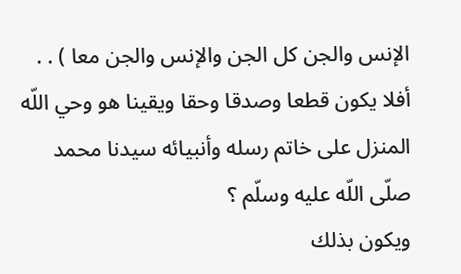الإنس والجن كل الجن والإنس والجن معا ) . . أفلا يكون قطعا وصدقا وحقا ويقينا هو وحي اللّه المنزل على خاتم رسله وأنبيائه سيدنا محمد صلّى اللّه عليه وسلّم ؟
ويكون بذلك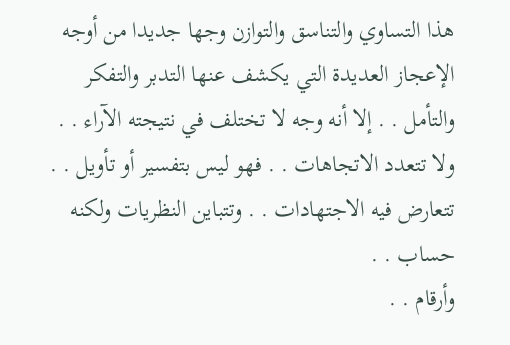هذا التساوي والتناسق والتوازن وجها جديدا من أوجه الإعجاز العديدة التي يكشف عنها التدبر والتفكر والتأمل . . إلا أنه وجه لا تختلف في نتيجته الآراء . . ولا تتعدد الاتجاهات . . فهو ليس بتفسير أو تأويل . . تتعارض فيه الاجتهادات . . وتتباين النظريات ولكنه حساب . .
وأرقام . .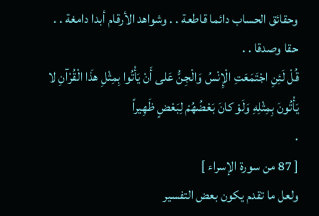وحقائق الحساب دائما قاطعة . . وشواهد الأرقام أبدا دامغة . .
حقا وصدقا . .
قُلْ لَئِنِ اجْتَمَعَتِ الْإِنْسُ وَالْجِنُّ عَلى أَنْ يَأْتُوا بِمِثْلِ هذَا الْقُرْآنِ لا يَأْتُونَ بِمِثْلِهِ وَلَوْ كانَ بَعْضُهُمْ لِبَعْضٍ ظَهِيراً
.
[ 87 من سورة الإسراء ]
ولعل ما تقدم يكون بعض التفسير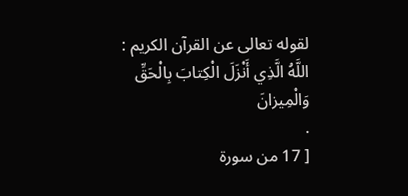لقوله تعالى عن القرآن الكريم :
اللَّهُ الَّذِي أَنْزَلَ الْكِتابَ بِالْحَقِّ وَالْمِيزانَ
.
[ 17 من سورة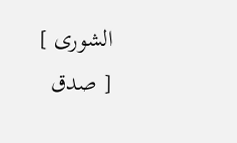الشورى ]
[ صدق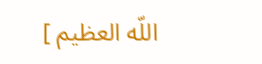اللّه العظيم ]